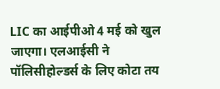LIC का आईपीओ 4 मई को खुल जाएगा। एलआईसी ने पॉलिसीहोल्डर्स के लिए कोटा तय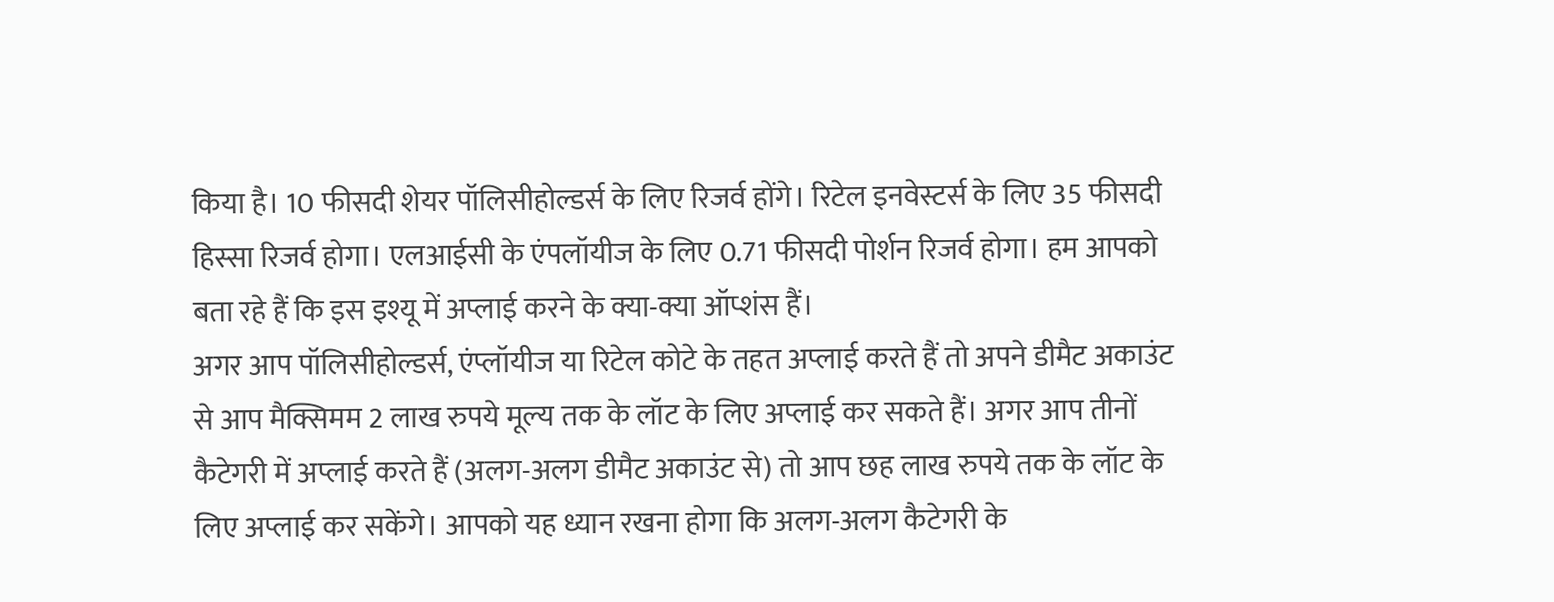किया है। 10 फीसदी शेयर पॉलिसीहोल्डर्स के लिए रिजर्व होंगे। रिटेल इनवेस्टर्स के लिए 35 फीसदी हिस्सा रिजर्व होगा। एलआईसी के एंपलॉयीज के लिए 0.71 फीसदी पोर्शन रिजर्व होगा। हम आपको बता रहे हैं कि इस इश्यू में अप्लाई करने के क्या-क्या ऑप्शंस हैं।
अगर आप पॉलिसीहोल्डर्स, एंप्लॉयीज या रिटेल कोटे के तहत अप्लाई करते हैं तो अपने डीमैट अकाउंट से आप मैक्सिमम 2 लाख रुपये मूल्य तक के लॉट के लिए अप्लाई कर सकते हैं। अगर आप तीनों कैटेगरी में अप्लाई करते हैं (अलग-अलग डीमैट अकाउंट से) तो आप छह लाख रुपये तक के लॉट के लिए अप्लाई कर सकेंगे। आपको यह ध्यान रखना होगा कि अलग-अलग कैटेगरी के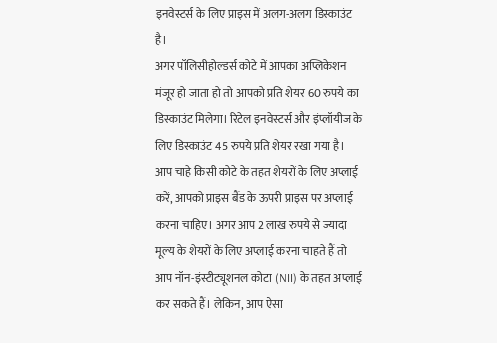इनवेस्टर्स के लिए प्राइस में अलग-अलग डिस्काउंट है।
अगर पॉलिसीहोल्डर्स कोटे में आपका अप्लिकेशन मंजूर हो जाता हो तो आपको प्रति शेयर 60 रुपये का डिस्काउंट मिलेगा। रिटेल इनवेस्टर्स और इंप्लॉयीज के लिए डिस्काउंट 45 रुपये प्रति शेयर रखा गया है।
आप चाहे किसी कोटे के तहत शेयरों के लिए अप्लाई करें, आपको प्राइस बैंड के ऊपरी प्राइस पर अप्लाई करना चाहिए। अगर आप 2 लाख रुपये से ज्यादा मूल्य के शेयरों के लिए अप्लाई करना चाहते हैं तो आप नॉन-इंस्टीट्यूशनल कोटा (NII) के तहत अप्लाई कर सकते हैं। लेकिन, आप ऐसा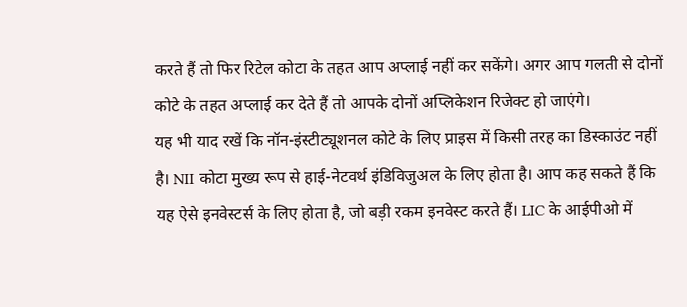करते हैं तो फिर रिटेल कोटा के तहत आप अप्लाई नहीं कर सकेंगे। अगर आप गलती से दोनों कोटे के तहत अप्लाई कर देते हैं तो आपके दोनों अप्लिकेशन रिजेक्ट हो जाएंगे।
यह भी याद रखें कि नॉन-इंस्टीट्यूशनल कोटे के लिए प्राइस में किसी तरह का डिस्काउंट नहीं है। NII कोटा मुख्य रूप से हाई-नेटवर्थ इंडिविजुअल के लिए होता है। आप कह सकते हैं कि यह ऐसे इनवेस्टर्स के लिए होता है, जो बड़ी रकम इनवेस्ट करते हैं। LIC के आईपीओ में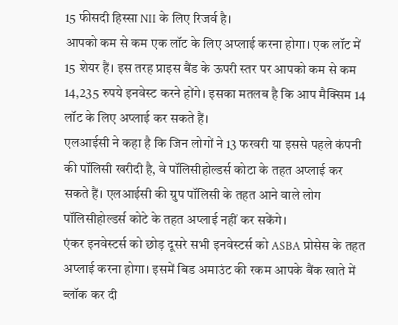15 फीसदी हिस्सा NII के लिए रिजर्व है।
आपको कम से कम एक लॉट के लिए अप्लाई करना होगा। एक लॉट में 15 शेयर हैं। इस तरह प्राइस बैंड के ऊपरी स्तर पर आपको कम से कम 14,235 रुपये इनवेस्ट करने होंगे। इसका मतलब है कि आप मैक्सिम 14 लॉट के लिए अप्लाई कर सकते हैं।
एलआईसी ने कहा है कि जिन लोगों ने 13 फरवरी या इससे पहले कंपनी की पॉलिसी खरीदी है, वे पॉलिसीहोल्डर्स कोटा के तहत अप्लाई कर सकते हैं। एलआईसी की ग्रुप पॉलिसी के तहत आने वाले लोग पॉलिसीहोल्डर्स कोटे के तहत अप्लाई नहीं कर सकेंगे।
एंकर इनवेस्टर्स को छोड़ दूसरे सभी इनवेस्टर्स को ASBA प्रोसेस के तहत अप्लाई करना होगा। इसमें बिड अमाउंट की रकम आपके बैंक खाते में ब्लॉक कर दी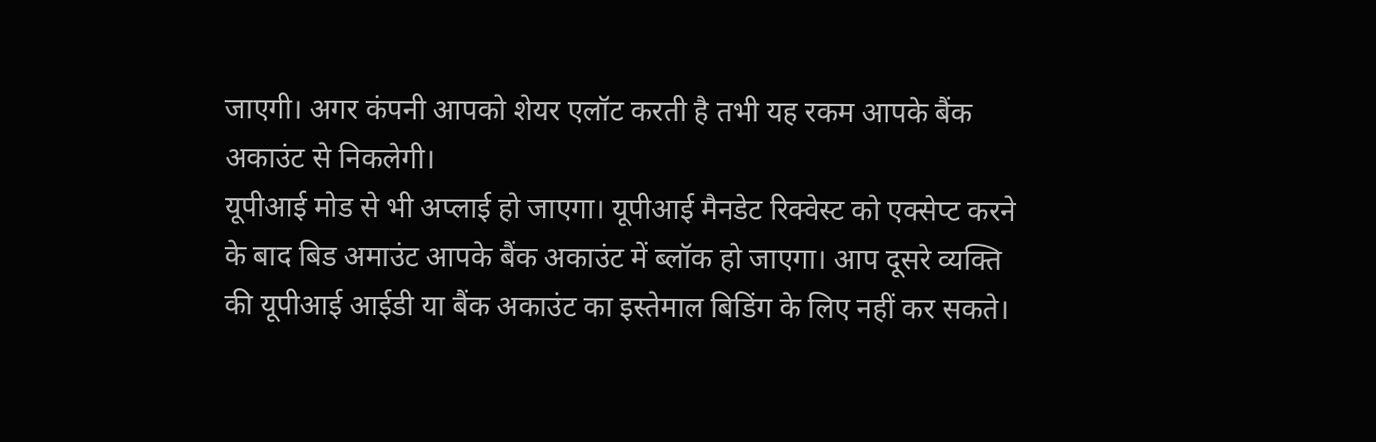जाएगी। अगर कंपनी आपको शेयर एलॉट करती है तभी यह रकम आपके बैंक अकाउंट से निकलेगी।
यूपीआई मोड से भी अप्लाई हो जाएगा। यूपीआई मैनडेट रिक्वेस्ट को एक्सेप्ट करने के बाद बिड अमाउंट आपके बैंक अकाउंट में ब्लॉक हो जाएगा। आप दूसरे व्यक्ति की यूपीआई आईडी या बैंक अकाउंट का इस्तेमाल बिडिंग के लिए नहीं कर सकते।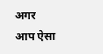अगर आप ऐसा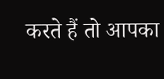करते हैं तो आपका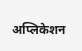अप्लिकेशन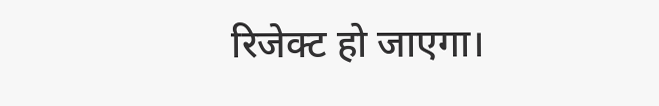रिजेक्ट हो जाएगा।